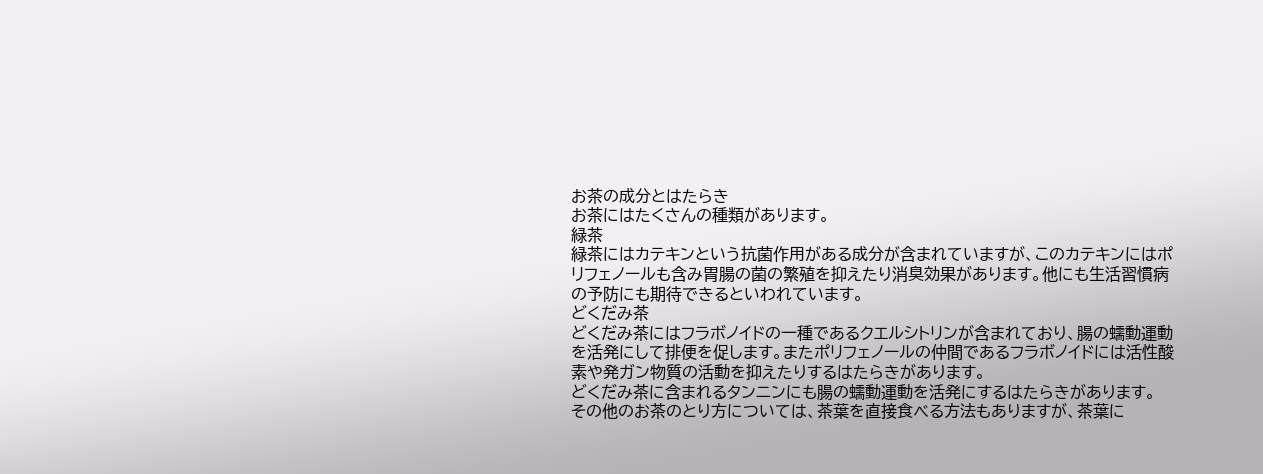お茶の成分とはたらき
お茶にはたくさんの種類があります。
緑茶
緑茶にはカテキンという抗菌作用がある成分が含まれていますが、このカテキンにはポリフェノールも含み胃腸の菌の繁殖を抑えたり消臭効果があります。他にも生活習慣病の予防にも期待できるといわれています。
どくだみ茶
どくだみ茶にはフラボノイドの一種であるクエルシトリンが含まれており、腸の蠕動運動を活発にして排便を促します。またポリフェノールの仲間であるフラボノイドには活性酸素や発ガン物質の活動を抑えたりするはたらきがあります。
どくだみ茶に含まれるタンニンにも腸の蠕動運動を活発にするはたらきがあります。
その他のお茶のとり方については、茶葉を直接食べる方法もありますが、茶葉に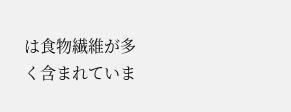は食物繊維が多く含まれていま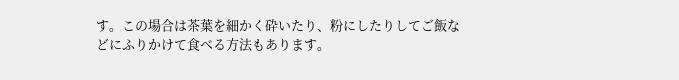す。この場合は茶葉を細かく砕いたり、粉にしたりしてご飯などにふりかけて食べる方法もあります。